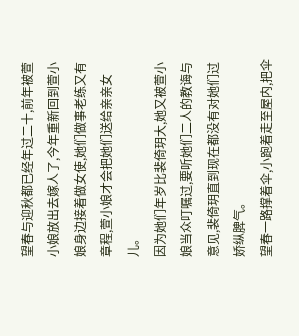望春与迎秋都已经年过二十,前年被萱小娘放出去嫁人了,今年重新回到萱小娘身边接着做女使,她们做事老练又有章程,萱小娘才会把她们送给亲亲女儿。
因为她们年岁比裴倚玥大,她又被萱小娘当众叮嘱过,要听她们二人的教诲与意见,裴倚玥直到现在都没有对她们过娇纵脾气。
望春一路撑着伞,小跑着走至屋内,把伞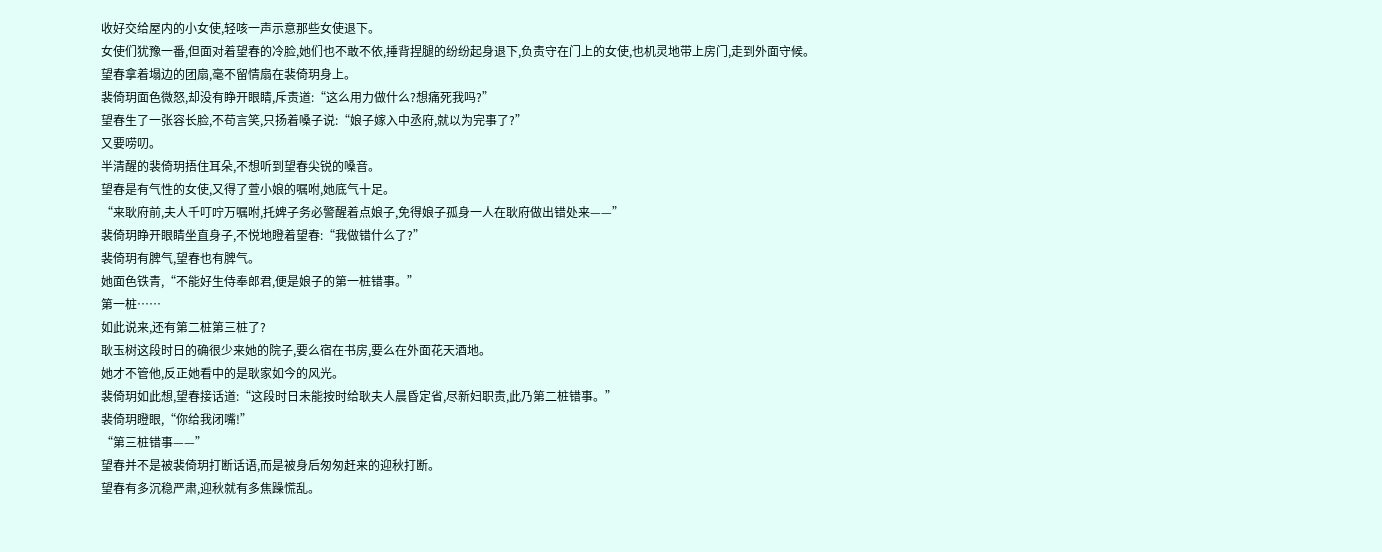收好交给屋内的小女使,轻咳一声示意那些女使退下。
女使们犹豫一番,但面对着望春的冷脸,她们也不敢不依,捶背捏腿的纷纷起身退下,负责守在门上的女使,也机灵地带上房门,走到外面守候。
望春拿着塌边的团扇,毫不留情扇在裴倚玥身上。
裴倚玥面色微怒,却没有睁开眼睛,斥责道:“这么用力做什么?想痛死我吗?”
望春生了一张容长脸,不苟言笑,只扬着嗓子说:“娘子嫁入中丞府,就以为完事了?”
又要唠叨。
半清醒的裴倚玥捂住耳朵,不想听到望春尖锐的嗓音。
望春是有气性的女使,又得了萱小娘的嘱咐,她底气十足。
“来耿府前,夫人千叮咛万嘱咐,托婢子务必警醒着点娘子,免得娘子孤身一人在耿府做出错处来——”
裴倚玥睁开眼睛坐直身子,不悦地瞪着望春:“我做错什么了?”
裴倚玥有脾气,望春也有脾气。
她面色铁青,“不能好生侍奉郎君,便是娘子的第一桩错事。”
第一桩……
如此说来,还有第二桩第三桩了?
耿玉树这段时日的确很少来她的院子,要么宿在书房,要么在外面花天酒地。
她才不管他,反正她看中的是耿家如今的风光。
裴倚玥如此想,望春接话道:“这段时日未能按时给耿夫人晨昏定省,尽新妇职责,此乃第二桩错事。”
裴倚玥瞪眼,“你给我闭嘴!”
“第三桩错事——”
望春并不是被裴倚玥打断话语,而是被身后匆匆赶来的迎秋打断。
望春有多沉稳严肃,迎秋就有多焦躁慌乱。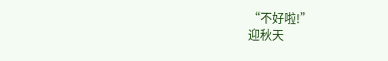“不好啦!”
迎秋天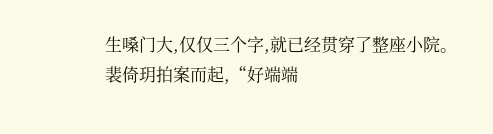生嗓门大,仅仅三个字,就已经贯穿了整座小院。
裴倚玥拍案而起,“好端端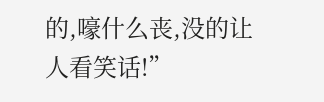的,嚎什么丧,没的让人看笑话!”